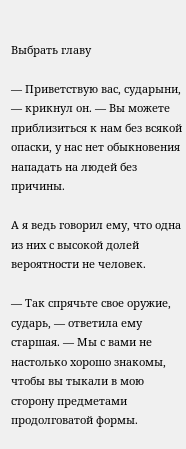Выбрать главу

— Приветствую вас, сударыни, — крикнул он. — Вы можете приблизиться к нам без всякой опаски, у нас нет обыкновения нападать на людей без причины.

А я ведь говорил ему, что одна из них с высокой долей вероятности не человек.

— Так спрячьте свое оружие, сударь, — ответила ему старшая. — Мы с вами не настолько хорошо знакомы, чтобы вы тыкали в мою сторону предметами продолговатой формы.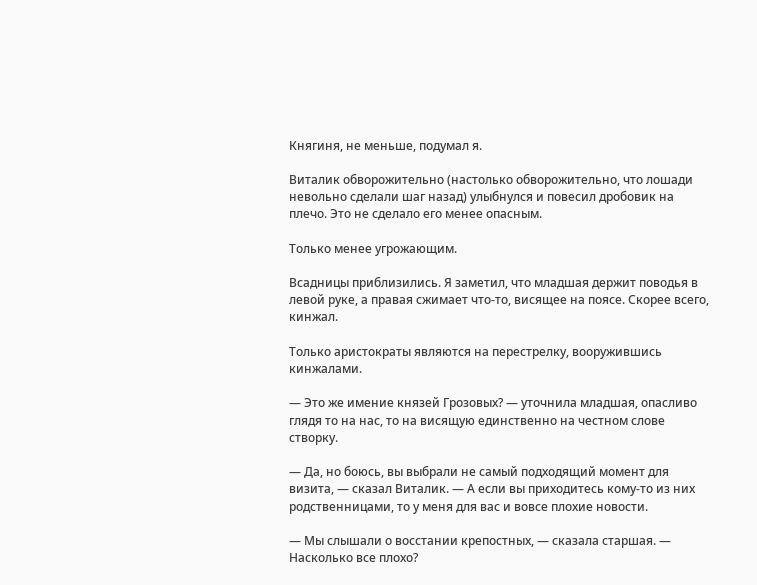Княгиня, не меньше, подумал я.

Виталик обворожительно (настолько обворожительно, что лошади невольно сделали шаг назад) улыбнулся и повесил дробовик на плечо. Это не сделало его менее опасным.

Только менее угрожающим.

Всадницы приблизились. Я заметил, что младшая держит поводья в левой руке, а правая сжимает что-то, висящее на поясе. Скорее всего, кинжал.

Только аристократы являются на перестрелку, вооружившись кинжалами.

— Это же имение князей Грозовых? — уточнила младшая, опасливо глядя то на нас, то на висящую единственно на честном слове створку.

— Да, но боюсь, вы выбрали не самый подходящий момент для визита, — сказал Виталик. — А если вы приходитесь кому-то из них родственницами, то у меня для вас и вовсе плохие новости.

— Мы слышали о восстании крепостных, — сказала старшая. — Насколько все плохо?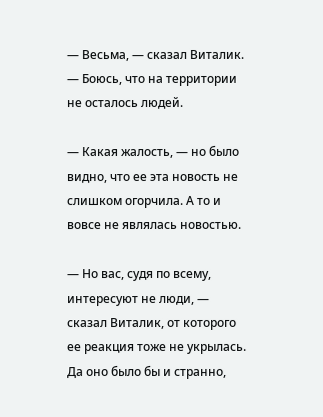— Весьма, — сказал Виталик. — Боюсь, что на территории не осталось людей.

— Какая жалость, — но было видно, что ее эта новость не слишком огорчила. А то и вовсе не являлась новостью.

— Но вас, судя по всему, интересуют не люди, — сказал Виталик, от которого ее реакция тоже не укрылась. Да оно было бы и странно,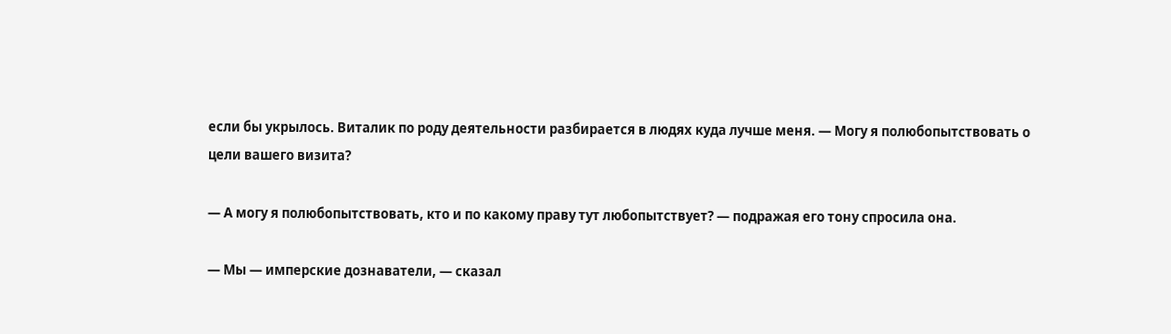если бы укрылось. Виталик по роду деятельности разбирается в людях куда лучше меня. — Могу я полюбопытствовать о цели вашего визита?

— А могу я полюбопытствовать, кто и по какому праву тут любопытствует? — подражая его тону спросила она.

— Мы — имперские дознаватели, — сказал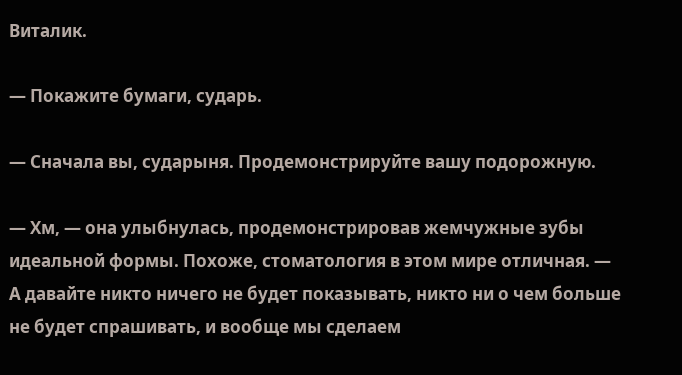Виталик.

— Покажите бумаги, сударь.

— Сначала вы, сударыня. Продемонстрируйте вашу подорожную.

— Хм, — она улыбнулась, продемонстрировав жемчужные зубы идеальной формы. Похоже, стоматология в этом мире отличная. — А давайте никто ничего не будет показывать, никто ни о чем больше не будет спрашивать, и вообще мы сделаем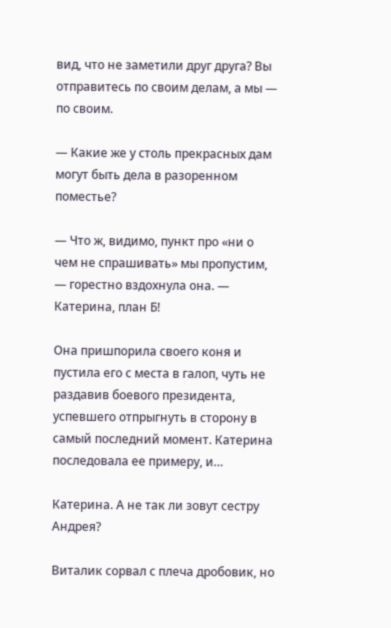вид, что не заметили друг друга? Вы отправитесь по своим делам, а мы — по своим.

— Какие же у столь прекрасных дам могут быть дела в разоренном поместье?

— Что ж, видимо, пункт про «ни о чем не спрашивать» мы пропустим, — горестно вздохнула она. — Катерина, план Б!

Она пришпорила своего коня и пустила его с места в галоп, чуть не раздавив боевого президента, успевшего отпрыгнуть в сторону в самый последний момент. Катерина последовала ее примеру, и…

Катерина. А не так ли зовут сестру Андрея?

Виталик сорвал с плеча дробовик, но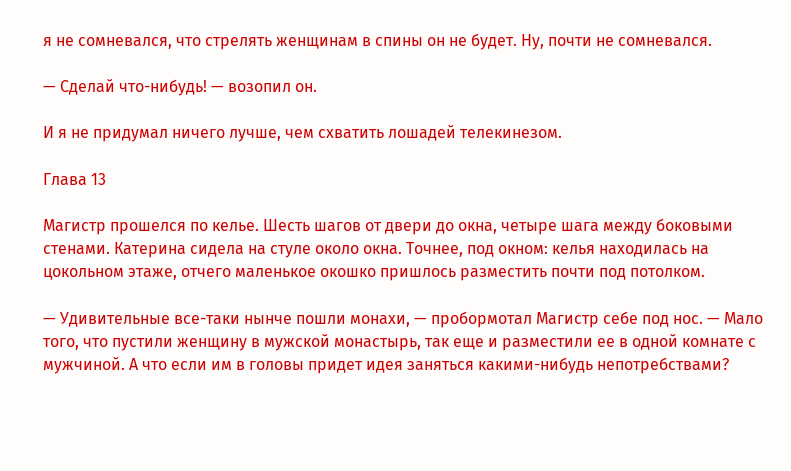я не сомневался, что стрелять женщинам в спины он не будет. Ну, почти не сомневался.

— Сделай что-нибудь! — возопил он.

И я не придумал ничего лучше, чем схватить лошадей телекинезом.

Глава 13

Магистр прошелся по келье. Шесть шагов от двери до окна, четыре шага между боковыми стенами. Катерина сидела на стуле около окна. Точнее, под окном: келья находилась на цокольном этаже, отчего маленькое окошко пришлось разместить почти под потолком.

— Удивительные все-таки нынче пошли монахи, — пробормотал Магистр себе под нос. — Мало того, что пустили женщину в мужской монастырь, так еще и разместили ее в одной комнате с мужчиной. А что если им в головы придет идея заняться какими-нибудь непотребствами?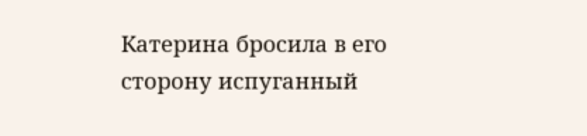Катерина бросила в его сторону испуганный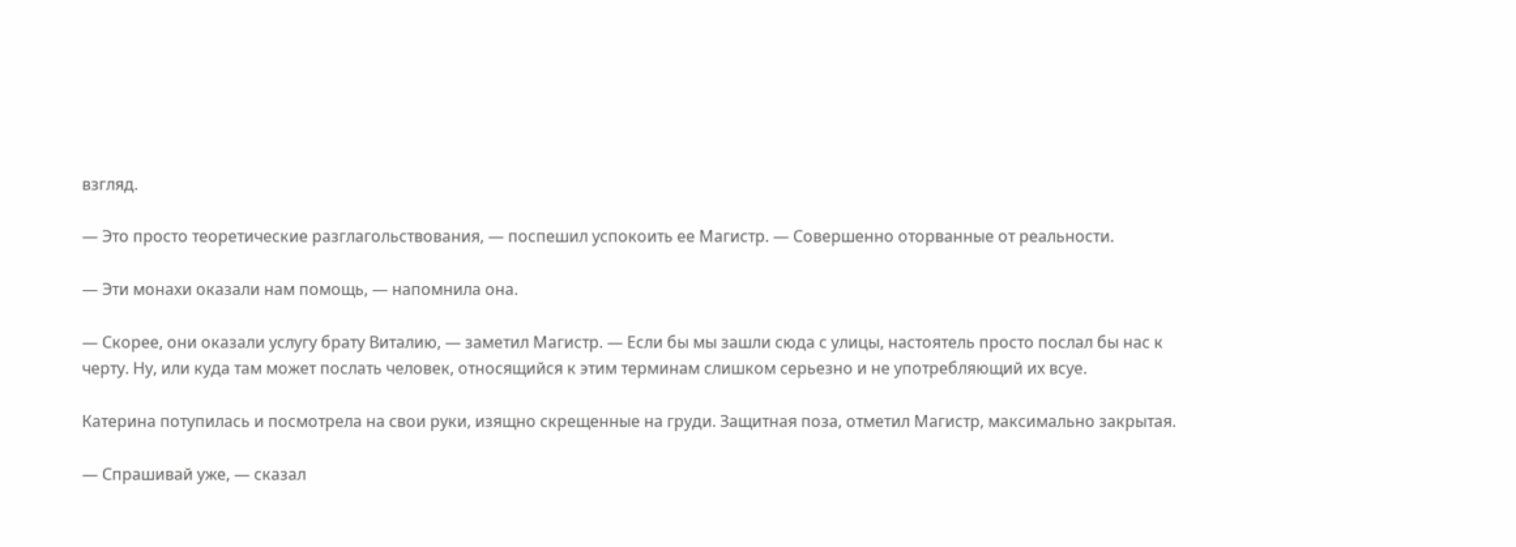взгляд.

— Это просто теоретические разглагольствования, — поспешил успокоить ее Магистр. — Совершенно оторванные от реальности.

— Эти монахи оказали нам помощь, — напомнила она.

— Скорее, они оказали услугу брату Виталию, — заметил Магистр. — Если бы мы зашли сюда с улицы, настоятель просто послал бы нас к черту. Ну, или куда там может послать человек, относящийся к этим терминам слишком серьезно и не употребляющий их всуе.

Катерина потупилась и посмотрела на свои руки, изящно скрещенные на груди. Защитная поза, отметил Магистр, максимально закрытая.

— Спрашивай уже, — сказал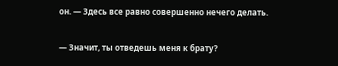он. — Здесь все равно совершенно нечего делать.

— Значит, ты отведешь меня к брату?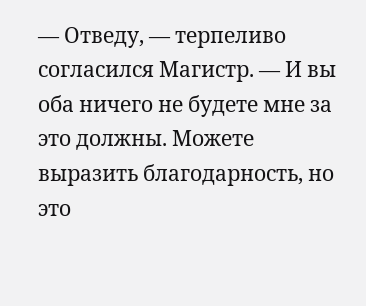— Отведу, — терпеливо согласился Магистр. — И вы оба ничего не будете мне за это должны. Можете выразить благодарность, но это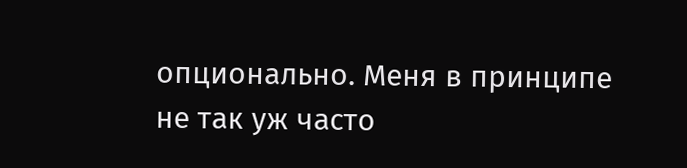опционально. Меня в принципе не так уж часто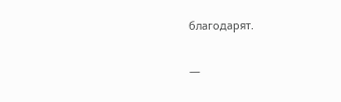благодарят.

—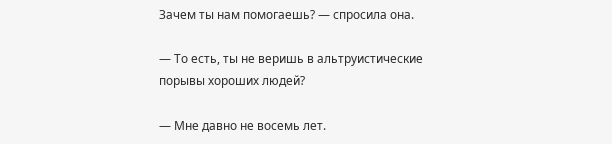Зачем ты нам помогаешь? — спросила она.

— То есть, ты не веришь в альтруистические порывы хороших людей?

— Мне давно не восемь лет.